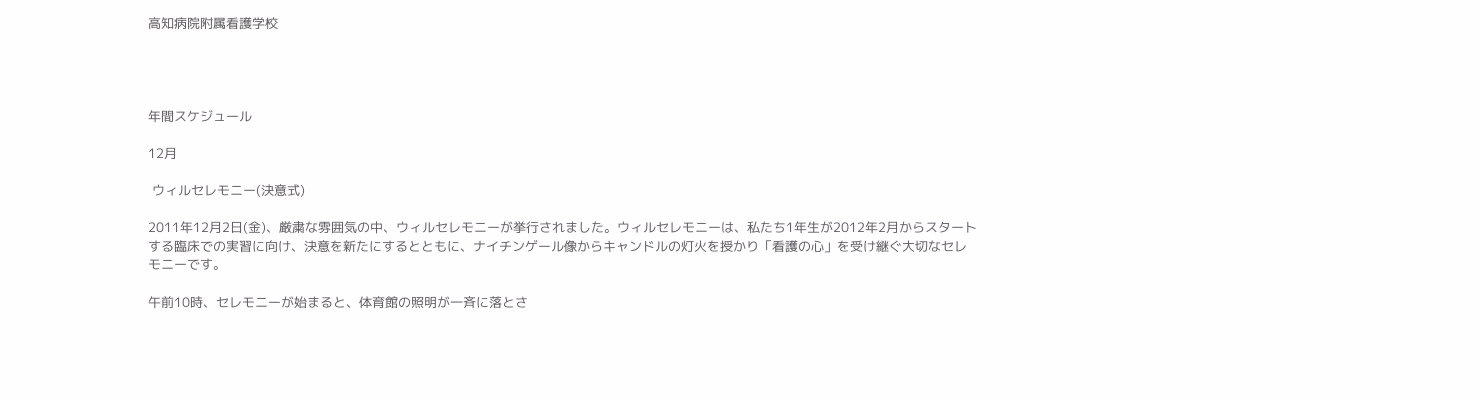高知病院附属看護学校




年間スケジュール

12月

 ウィルセレモニー(決意式)

2011年12月2日(金)、厳粛な雰囲気の中、ウィルセレモニーが挙行されました。ウィルセレモニーは、私たち1年生が2012年2月からスタートする臨床での実習に向け、決意を新たにするとともに、ナイチンゲール像からキャンドルの灯火を授かり「看護の心」を受け継ぐ大切なセレモニーです。

午前10時、セレモニーが始まると、体育館の照明が一斉に落とさ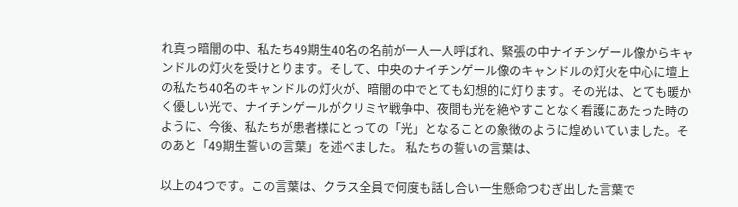れ真っ暗闇の中、私たち49期生40名の名前が一人一人呼ばれ、緊張の中ナイチンゲール像からキャンドルの灯火を受けとります。そして、中央のナイチンゲール像のキャンドルの灯火を中心に壇上の私たち40名のキャンドルの灯火が、暗闇の中でとても幻想的に灯ります。その光は、とても暖かく優しい光で、ナイチンゲールがクリミヤ戦争中、夜間も光を絶やすことなく看護にあたった時のように、今後、私たちが患者様にとっての「光」となることの象徴のように煌めいていました。そのあと「49期生誓いの言葉」を述べました。 私たちの誓いの言葉は、

以上の4つです。この言葉は、クラス全員で何度も話し合い一生懸命つむぎ出した言葉で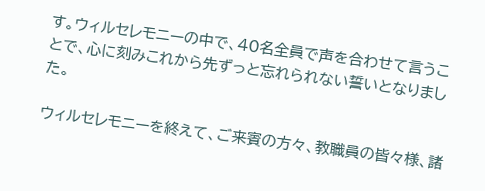す。ウィルセレモニーの中で、40名全員で声を合わせて言うことで、心に刻みこれから先ずっと忘れられない誓いとなりました。

ウィルセレモニーを終えて、ご来賓の方々、教職員の皆々様、諸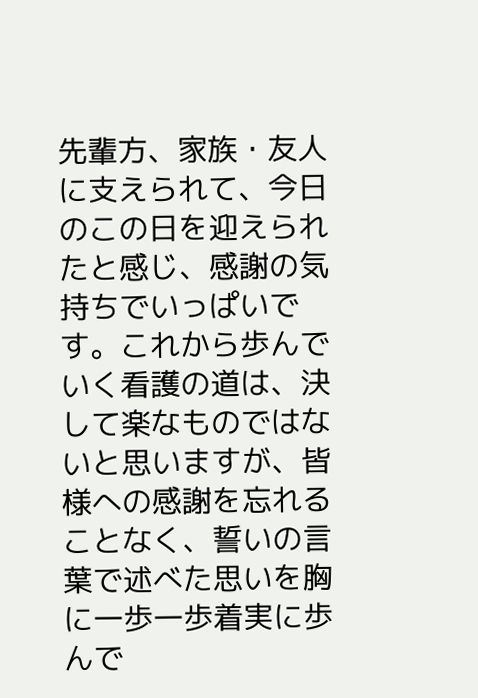先輩方、家族・友人に支えられて、今日のこの日を迎えられたと感じ、感謝の気持ちでいっぱいです。これから歩んでいく看護の道は、決して楽なものではないと思いますが、皆様への感謝を忘れることなく、誓いの言葉で述べた思いを胸に一歩一歩着実に歩んで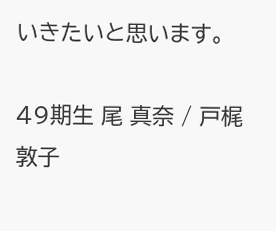いきたいと思います。

49期生 尾 真奈 / 戸梶 敦子